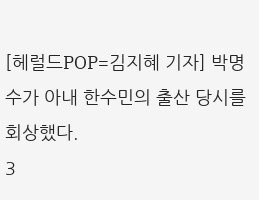[헤럴드POP=김지혜 기자] 박명수가 아내 한수민의 출산 당시를 회상했다.
3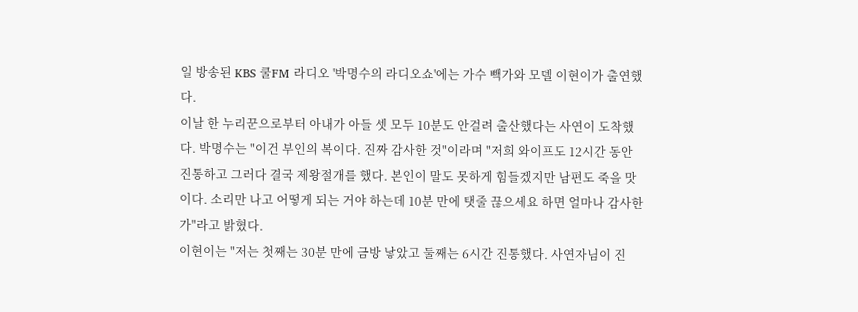일 방송된 KBS 쿨FM 라디오 '박명수의 라디오쇼'에는 가수 빽가와 모델 이현이가 출연했다.
이날 한 누리꾼으로부터 아내가 아들 셋 모두 10분도 안걸려 출산했다는 사연이 도착했다. 박명수는 "이건 부인의 복이다. 진짜 감사한 것"이라며 "저희 와이프도 12시간 동안 진통하고 그러다 결국 제왕절개를 했다. 본인이 말도 못하게 힘들겠지만 남편도 죽을 맛이다. 소리만 나고 어떻게 되는 거야 하는데 10분 만에 탯줄 끊으세요 하면 얼마나 감사한가"라고 밝혔다.
이현이는 "저는 첫째는 30분 만에 금방 낳았고 둘째는 6시간 진통했다. 사연자님이 진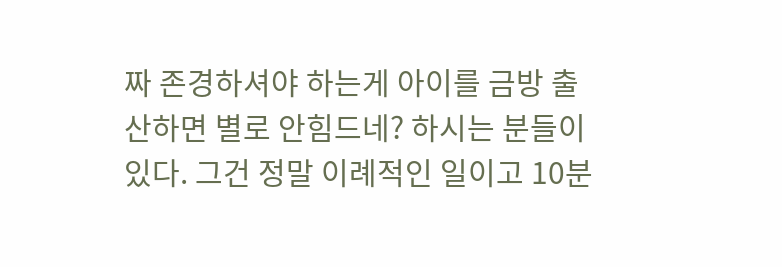짜 존경하셔야 하는게 아이를 금방 출산하면 별로 안힘드네? 하시는 분들이 있다. 그건 정말 이례적인 일이고 10분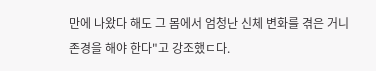만에 나왔다 해도 그 몸에서 엄청난 신체 변화를 겪은 거니 존경을 해야 한다"고 강조했ㄷ다.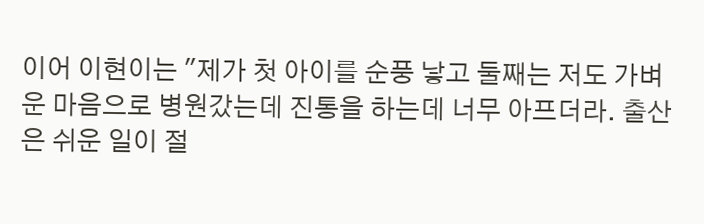이어 이현이는 "제가 첫 아이를 순풍 낳고 둘째는 저도 가벼운 마음으로 병원갔는데 진통을 하는데 너무 아프더라. 출산은 쉬운 일이 절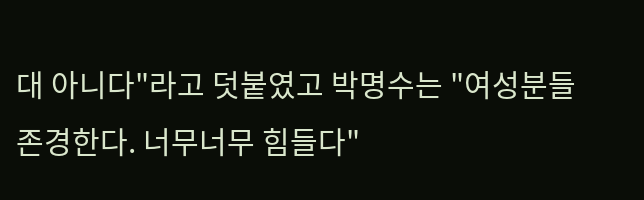대 아니다"라고 덧붙였고 박명수는 "여성분들 존경한다. 너무너무 힘들다"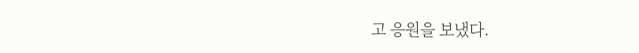고 응원을 보냈다.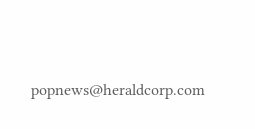popnews@heraldcorp.com